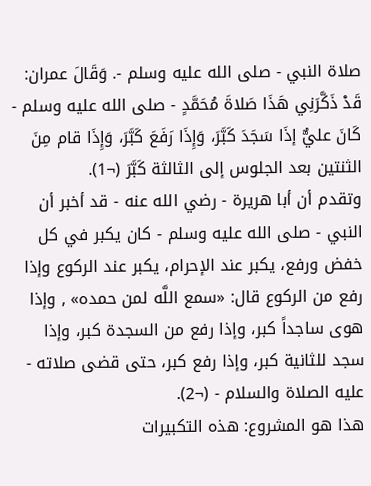صلاة النبي - صلى الله عليه وسلم -. وَقَالَ عمران: قَدْ ذَكَّرَنِي هَذَا صَلاةَ مُحَمَّدٍ - صلى الله عليه وسلم - كَانَ عليٌّ إذَا سَجَدَ كَبَّرَ، وَإِذَا رَفَعَ كَبَّرَ، وَإِذَا قام مِنَ الثنتين بعد الجلوس إلى الثالثة كَبَّرَ (¬1).
وتقدم أن أبا هريرة - رضي الله عنه - قد أخبر أن النبي - صلى الله عليه وسلم - كان يكبر في كل خفض ورفع، يكبر عند الإحرام، يكبر عند الركوع وإذا رفع من الركوع قال: «سمع اللَّه لمن حمده» , وإذا هوى ساجداً كبر، وإذا رفع من السجدة كبر، وإذا سجد للثانية كبر، وإذا رفع كبر، حتى قضى صلاته - عليه الصلاة والسلام - (¬2).
هذا هو المشروع: هذه التكبيرات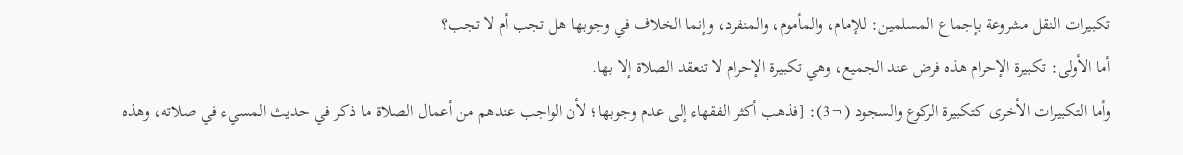تكبيرات النقل مشروعة بإجماع المسلمين: للإمام، والمأموم، والمنفرد، وإنما الخلاف في وجوبها هل تجب أم لا تجب؟
أما الأولى: تكبيرة الإحرام هذه فرض عند الجميع، وهي تكبيرة الإحرام لا تنعقد الصلاة إلا بها.
وأما التكبيرات الأخرى كتكبيرة الركوع والسجود (¬3): [فذهب أكثر الفقهاء إلى عدم وجوبها؛ لأن الواجب عندهم من أعمال الصلاة ما ذكر في حديث المسيء في صلاته، وهذه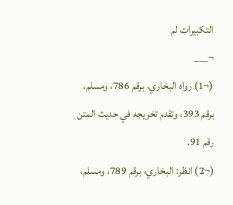التكبيرات لم
¬___
(¬1) رواه البخاري، برقم 786، ومسلم، برقم 393، وتقدم تخريجه في حديث المتن رقم 91.
(¬2) انظر: البخاري، برقم 789، ومسلم،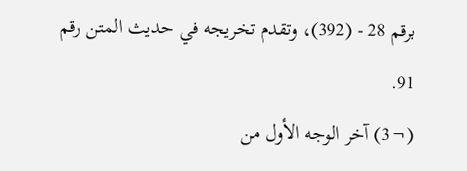برقم 28 - (392)، وتقدم تخريجه في حديث المتن رقم 91.
(¬3) آخر الوجه الأول من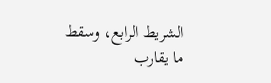الشريط الرابع، وسقط ما يقارب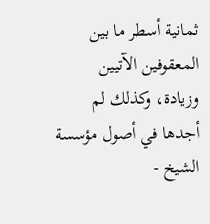ثمانية أسطر ما بين المعقوفين الآتيين وزيادة، وكذلك لم أجدها في أصول مؤسسة الشيخ -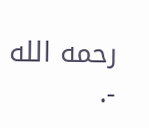رحمه الله -.